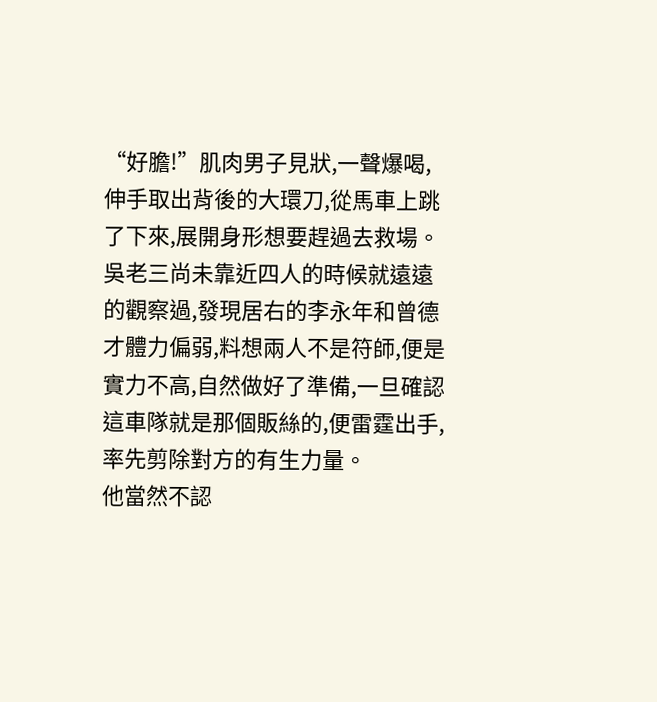“好膽!”肌肉男子見狀,一聲爆喝,伸手取出背後的大環刀,從馬車上跳了下來,展開身形想要趕過去救場。
吳老三尚未靠近四人的時候就遠遠的觀察過,發現居右的李永年和曾德才體力偏弱,料想兩人不是符師,便是實力不高,自然做好了準備,一旦確認這車隊就是那個販絲的,便雷霆出手,率先剪除對方的有生力量。
他當然不認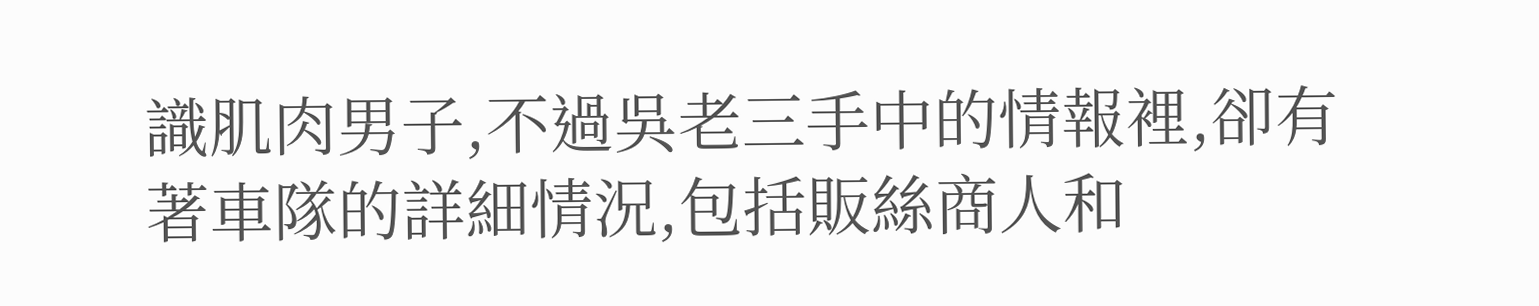識肌肉男子,不過吳老三手中的情報裡,卻有著車隊的詳細情況,包括販絲商人和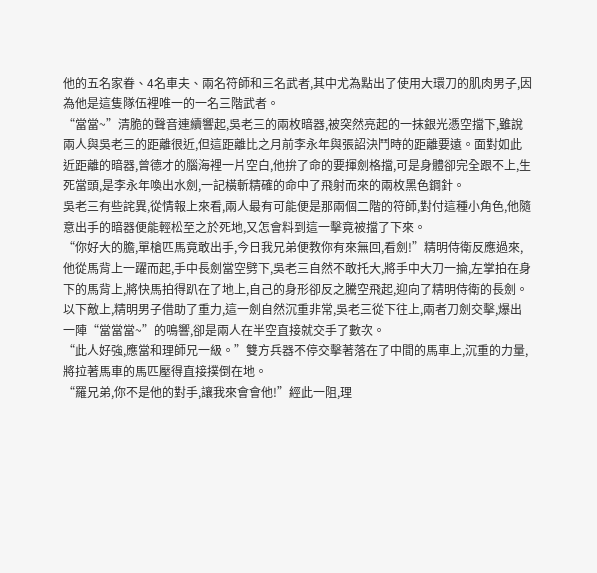他的五名家眷、4名車夫、兩名符師和三名武者,其中尤為點出了使用大環刀的肌肉男子,因為他是這隻隊伍裡唯一的一名三階武者。
“當當~”清脆的聲音連續響起,吳老三的兩枚暗器,被突然亮起的一抹銀光憑空擋下,雖說兩人與吳老三的距離很近,但這距離比之月前李永年與張詔決鬥時的距離要遠。面對如此近距離的暗器,曾德才的腦海裡一片空白,他拚了命的要揮劍格擋,可是身體卻完全跟不上,生死當頭,是李永年喚出水劍,一記橫斬精確的命中了飛射而來的兩枚黑色鋼針。
吳老三有些詫異,從情報上來看,兩人最有可能便是那兩個二階的符師,對付這種小角色,他隨意出手的暗器便能輕松至之於死地,又怎會料到這一擊竟被擋了下來。
“你好大的膽,單槍匹馬竟敢出手,今日我兄弟便教你有來無回,看劍!”精明侍衛反應過來,他從馬背上一躍而起,手中長劍當空劈下,吳老三自然不敢托大,將手中大刀一掄,左掌拍在身下的馬背上,將快馬拍得趴在了地上,自己的身形卻反之騰空飛起,迎向了精明侍衛的長劍。
以下敵上,精明男子借助了重力,這一劍自然沉重非常,吳老三從下往上,兩者刀劍交擊,爆出一陣“當當當~”的鳴響,卻是兩人在半空直接就交手了數次。
“此人好強,應當和理師兄一級。”雙方兵器不停交擊著落在了中間的馬車上,沉重的力量,將拉著馬車的馬匹壓得直接撲倒在地。
“羅兄弟,你不是他的對手,讓我來會會他!”經此一阻,理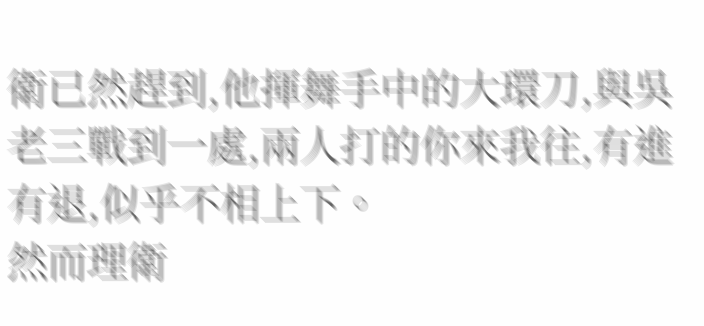衛已然趕到,他揮舞手中的大環刀,與吳老三戰到一處,兩人打的你來我往,有進有退,似乎不相上下。
然而理衛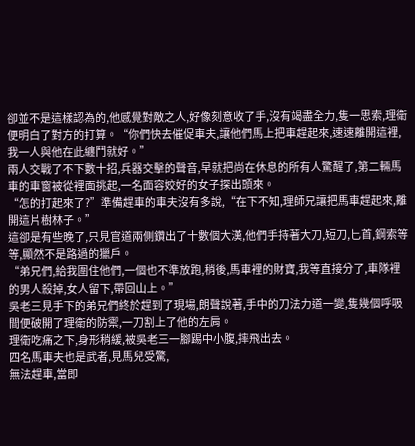卻並不是這樣認為的,他感覺對敵之人,好像刻意收了手,沒有竭盡全力,隻一思索,理衛便明白了對方的打算。“你們快去催促車夫,讓他們馬上把車趕起來,速速離開這裡,我一人與他在此纏鬥就好。”
兩人交戰了不下數十招,兵器交擊的聲音,早就把尚在休息的所有人驚醒了,第二輛馬車的車窗被從裡面挑起,一名面容姣好的女子探出頭來。
“怎的打起來了?”準備趕車的車夫沒有多說,“在下不知,理師兄讓把馬車趕起來,離開這片樹林子。”
這卻是有些晚了,只見官道兩側鑽出了十數個大漢,他們手持著大刀,短刀,匕首,鋼索等等,顯然不是路過的獵戶。
“弟兄們,給我圍住他們,一個也不準放跑,稍後,馬車裡的財寶,我等直接分了,車隊裡的男人殺掉,女人留下,帶回山上。”
吳老三見手下的弟兄們終於趕到了現場,朗聲說著,手中的刀法力道一變,隻幾個呼吸間便破開了理衛的防禦,一刀割上了他的左肩。
理衛吃痛之下,身形稍緩,被吳老三一腳踢中小腹,摔飛出去。
四名馬車夫也是武者,見馬兒受驚,
無法趕車,當即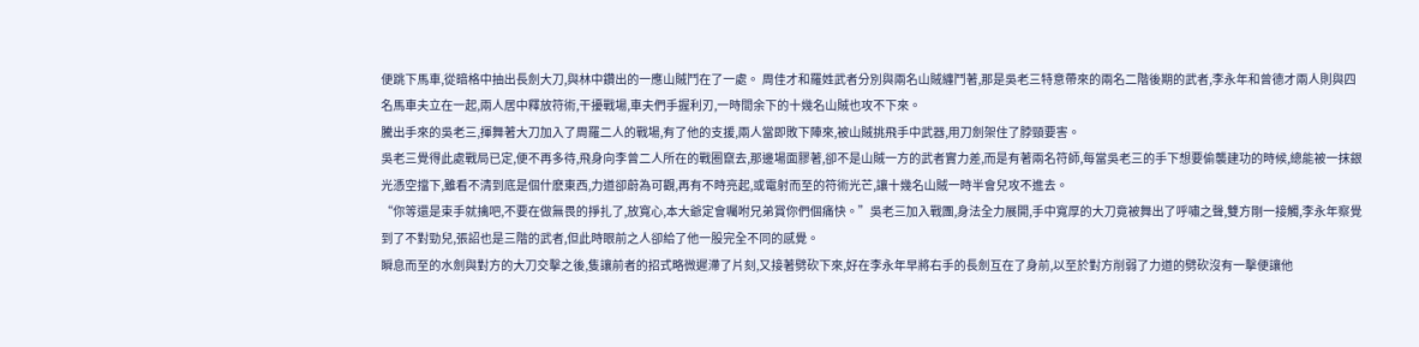便跳下馬車,從暗格中抽出長劍大刀,與林中鑽出的一應山賊鬥在了一處。 周佳才和羅姓武者分別與兩名山賊纏鬥著,那是吳老三特意帶來的兩名二階後期的武者,李永年和曾德才兩人則與四名馬車夫立在一起,兩人居中釋放符術,干擾戰場,車夫們手握利刃,一時間余下的十幾名山賊也攻不下來。
騰出手來的吳老三,揮舞著大刀加入了周羅二人的戰場,有了他的支援,兩人當即敗下陣來,被山賊挑飛手中武器,用刀劍架住了脖頸要害。
吳老三覺得此處戰局已定,便不再多待,飛身向李曾二人所在的戰圈竄去,那邊場面膠著,卻不是山賊一方的武者實力差,而是有著兩名符師,每當吳老三的手下想要偷襲建功的時候,總能被一抹銀光憑空擋下,雖看不清到底是個什麽東西,力道卻蔚為可觀,再有不時亮起,或電射而至的符術光芒,讓十幾名山賊一時半會兒攻不進去。
“你等還是束手就擒吧,不要在做無畏的掙扎了,放寬心,本大爺定會囑咐兄弟賞你們個痛快。”吳老三加入戰團,身法全力展開,手中寬厚的大刀竟被舞出了呼嘯之聲,雙方剛一接觸,李永年察覺到了不對勁兒,張詔也是三階的武者,但此時眼前之人卻給了他一股完全不同的感覺。
瞬息而至的水劍與對方的大刀交擊之後,隻讓前者的招式略微遲滯了片刻,又接著劈砍下來,好在李永年早將右手的長劍互在了身前,以至於對方削弱了力道的劈砍沒有一擊便讓他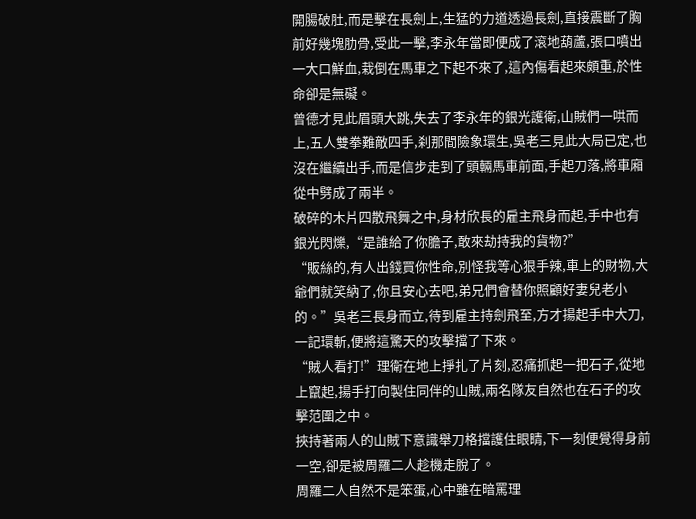開腸破肚,而是擊在長劍上,生猛的力道透過長劍,直接震斷了胸前好幾塊肋骨,受此一擊,李永年當即便成了滾地葫蘆,張口噴出一大口鮮血,栽倒在馬車之下起不來了,這內傷看起來頗重,於性命卻是無礙。
曾德才見此眉頭大跳,失去了李永年的銀光護衛,山賊們一哄而上,五人雙拳難敵四手,刹那間險象環生,吳老三見此大局已定,也沒在繼續出手,而是信步走到了頭輛馬車前面,手起刀落,將車廂從中劈成了兩半。
破碎的木片四散飛舞之中,身材欣長的雇主飛身而起,手中也有銀光閃爍,“是誰給了你膽子,敢來劫持我的貨物?”
“販絲的,有人出錢買你性命,別怪我等心狠手辣,車上的財物,大爺們就笑納了,你且安心去吧,弟兄們會替你照顧好妻兒老小的。”吳老三長身而立,待到雇主持劍飛至,方才揚起手中大刀,一記環斬,便將這驚天的攻擊擋了下來。
“賊人看打!”理衛在地上掙扎了片刻,忍痛抓起一把石子,從地上竄起,揚手打向製住同伴的山賊,兩名隊友自然也在石子的攻擊范圍之中。
挾持著兩人的山賊下意識舉刀格擋護住眼睛,下一刻便覺得身前一空,卻是被周羅二人趁機走脫了。
周羅二人自然不是笨蛋,心中雖在暗罵理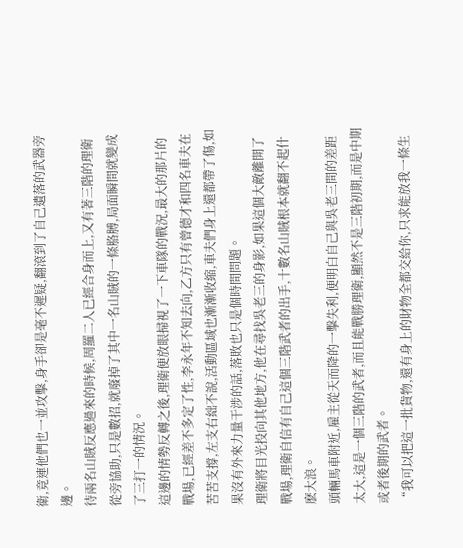衛,竟連他們也一並攻擊,身手卻是毫不遲疑,翻滾到了自己遺落的武器旁邊。
待兩名山賊反應過來的時候,周羅二人已經合身而上,又有著三階的理衛從旁協助,只是數招,就廢掉了其中一名山賊的一條胳膊,局面瞬間就變成了三打一的情況。
這邊的情勢反轉之後,理衛便放眼掃視了一下車隊的戰況,最大的那片的戰場,已經差不多定了性,李永年不知去向,乙方只有曾德才和四名車夫在苦苦支撐,左支右絀不說,活動區域也漸漸收縮,車夫們身上還都帶了傷,如果沒有外來力量干涉的話,落敗也只是個時間問題。
理衛將目光投向其他地方,他在尋找吳老三的身影,如果這個大敵離開了戰場,理衛自信有自己這個三階武者的出手,十數名山賊根本就翻不起什麽大浪。
頭輛馬車附近,雇主從天而降的一擊失利,便明白自己與吳老三間的差距太大,這是一個三階的武者,而且能戰勝理衛,顯然不是三階初期,而是中期或者後期的武者。
“我可以把這一批貨物,還有身上的財物全都交給你,只求能放我一條生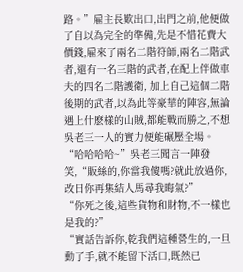路。”雇主長歎出口,出門之前,他便做了自以為完全的準備,先是不惜花費大價錢,雇來了兩名二階符師,兩名二階武者,還有一名三階的武者,在配上伴做車夫的四名二階護衛, 加上自己這個二階後期的武者,以為此等豪華的陣容,無論遇上什麽樣的山賊,都能戰而勝之,不想吳老三一人的實力便能碾壓全場。
“哈哈哈哈~”吳老三聞言一陣發笑,“販絲的,你當我傻嗎?就此放過你,改日你再集結人馬尋我晦氣?”
“你死之後,這些貨物和財物,不一樣也是我的?”
“實話告訴你,乾我們這種營生的,一旦動了手,就不能留下活口,既然已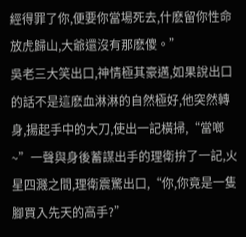經得罪了你,便要你當場死去,什麽留你性命放虎歸山,大爺還沒有那麽傻。”
吳老三大笑出口,神情極其豪邁,如果說出口的話不是這麽血淋淋的自然極好,他突然轉身,揚起手中的大刀,使出一記橫掃,“當啷~”一聲與身後蓄謀出手的理衛拚了一記,火星四濺之間,理衛震驚出口,“你,你竟是一隻腳買入先天的高手?”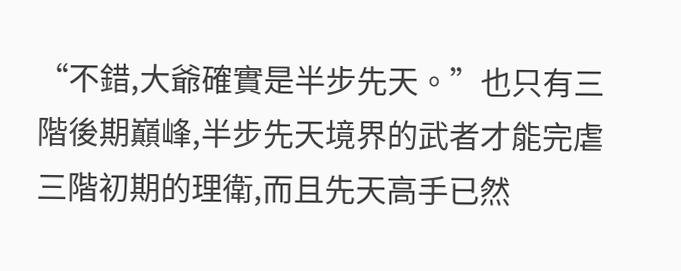“不錯,大爺確實是半步先天。”也只有三階後期巔峰,半步先天境界的武者才能完虐三階初期的理衛,而且先天高手已然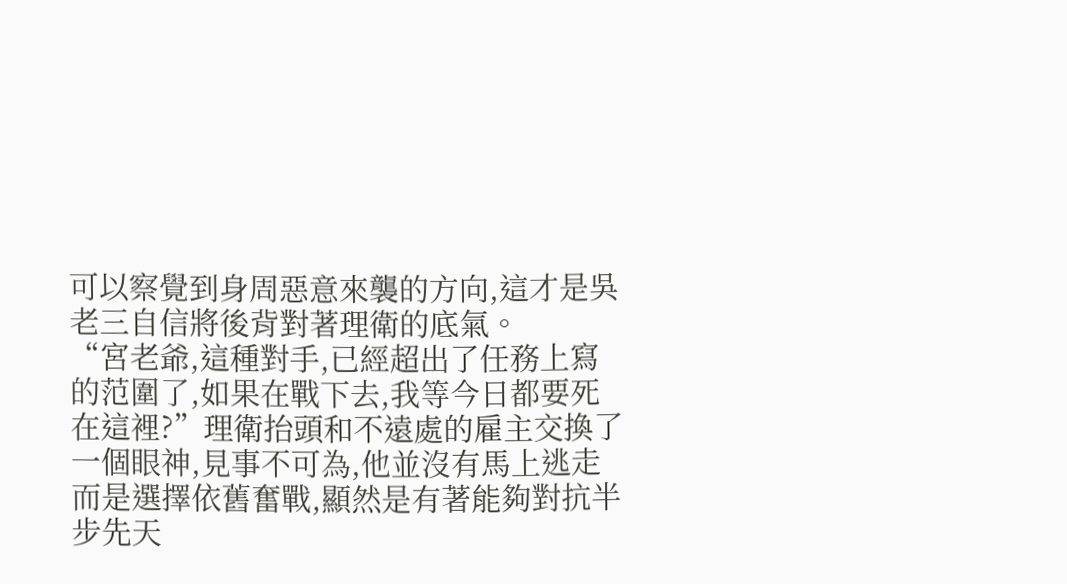可以察覺到身周惡意來襲的方向,這才是吳老三自信將後背對著理衛的底氣。
“宮老爺,這種對手,已經超出了任務上寫的范圍了,如果在戰下去,我等今日都要死在這裡?”理衛抬頭和不遠處的雇主交換了一個眼神,見事不可為,他並沒有馬上逃走而是選擇依舊奮戰,顯然是有著能夠對抗半步先天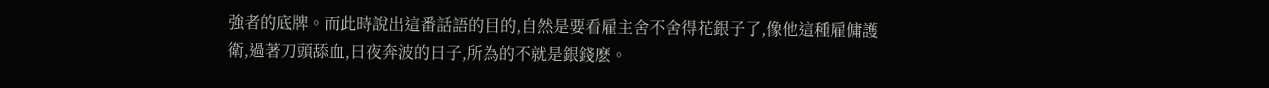強者的底牌。而此時說出這番話語的目的,自然是要看雇主舍不舍得花銀子了,像他這種雇傭護衛,過著刀頭舔血,日夜奔波的日子,所為的不就是銀錢麽。